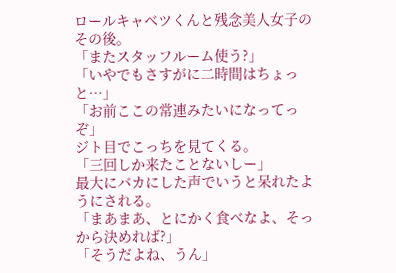ロールキャベツくんと残念美人女子のその後。
「またスタッフルーム使う?」
「いやでもさすがに二時間はちょっと…」
「お前ここの常連みたいになってっぞ」
ジト目でこっちを見てくる。
「三回しか来たことないしー」
最大にバカにした声でいうと呆れたようにされる。
「まあまあ、とにかく食べなよ、そっから決めれば?」
「そうだよね、うん」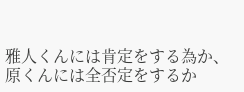雅人くんには肯定をする為か、
原くんには全否定をするか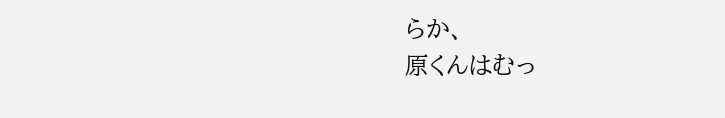らか、
原くんはむっ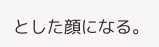とした顔になる。